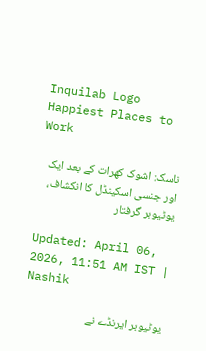Inquilab Logo Happiest Places to Work

ناسک: اشوک کھرات کے بعد ایک اور جنسی اسکینڈل کا انکشاف، یوٹیوبر گرفتار

Updated: April 06, 2026, 11:51 AM IST | Nashik

یوٹیوبر ایرنڈے نے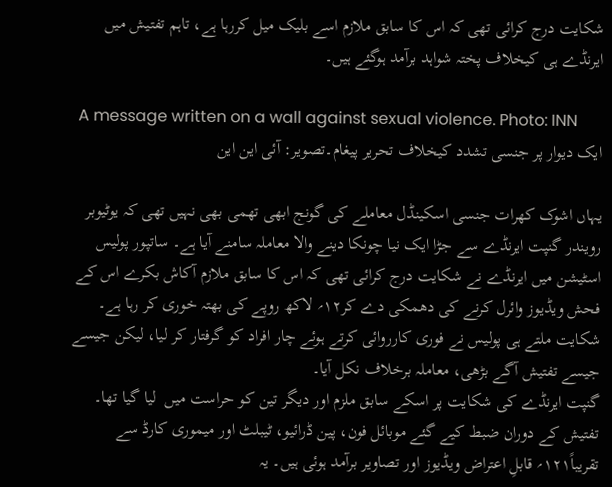شکایت درج کرائی تھی کہ اس کا سابق ملازم اسے بلیک میل کررہا ہے، تاہم تفتیش میں  ایرنڈے ہی کیخلاف پختہ شواہد برآمد ہوگئے ہیں۔

 A message written on a wall against sexual violence. Photo: INN
ایک دیوار پر جنسی تشدد کیخلاف تحریر پیغام۔تصویر: آئی این این

یہاں اشوک کھرات جنسی اسکینڈل معاملے کی گونج ابھی تھمی بھی نہیں تھی کہ یوٹیوبر رویندر گنپت ایرنڈے سے جڑا ایک نیا چونکا دینے والا معاملہ سامنے آیا ہے۔ ساتپور پولیس اسٹیشن میں ایرنڈے نے شکایت درج کرائی تھی کہ اس کا سابق ملازم آکاش بکرے اس کے فحش ویڈیوز وائرل کرنے کی دھمکی دے کر۱۲؍ لاکھ روپے کی بھتہ خوری کر رہا ہے۔ شکایت ملتے ہی پولیس نے فوری کارروائی کرتے ہوئے چار افراد کو گرفتار کر لیا، لیکن جیسے جیسے تفتیش آگے بڑھی، معاملہ برخلاف نکل آیا۔
گنپت ایرنڈے کی شکایت پر اسکے سابق ملزم اور دیگر تین کو حراست میں  لیا گیا تھا۔ تفتیش کے دوران ضبط کیے گئے موبائل فون، پین ڈرائیو، ٹیبلٹ اور میموری کارڈ سے تقریباً۱۲۱؍ قابلِ اعتراض ویڈیوز اور تصاویر برآمد ہوئی ہیں۔ یہ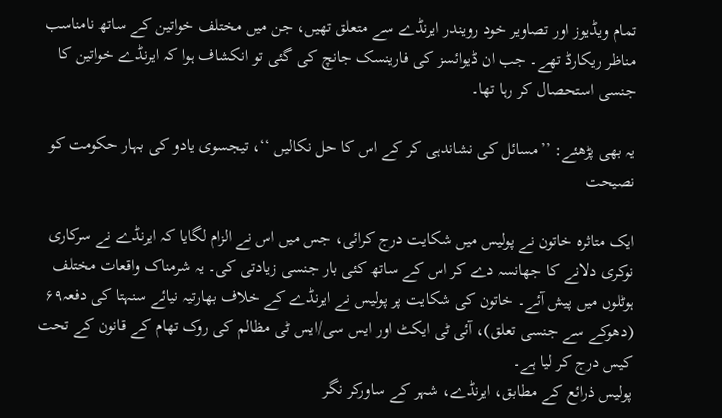تمام ویڈیوز اور تصاویر خود رویندر ایرنڈے سے متعلق تھیں، جن میں مختلف خواتین کے ساتھ نامناسب مناظر ریکارڈ تھے۔ جب ان ڈیوائسز کی فارینسک جانچ کی گئی تو انکشاف ہوا کہ ایرنڈے خواتین کا جنسی استحصال کر رہا تھا۔

یہ بھی پڑھئے: ’’مسائل کی نشاندہی کر کے اس کا حل نکالیں ‘‘، تیجسوی یادو کی بہار حکومت کو نصیحت

ایک متاثرہ خاتون نے پولیس میں شکایت درج کرائی، جس میں اس نے الزام لگایا کہ ایرنڈے نے سرکاری نوکری دلانے کا جھانسہ دے کر اس کے ساتھ کئی بار جنسی زیادتی کی۔ یہ شرمناک واقعات مختلف ہوٹلوں میں پیش آئے۔ خاتون کی شکایت پر پولیس نے ایرنڈے کے خلاف بھارتیہ نیائے سنہتا کی دفعہ۶۹ (دھوکے سے جنسی تعلق)، آئی ٹی ایکٹ اور ایس سی/ایس ٹی مظالم کی روک تھام کے قانون کے تحت کیس درج کر لیا ہے۔
پولیس ذرائع کے مطابق، ایرنڈے، شہر کے ساورکر نگر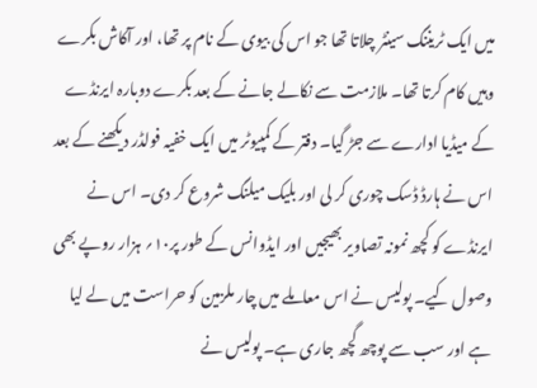میں ایک ٹریننگ سینٹر چلاتا تھا جو اس کی بیوی کے نام پر تھا، اور آکاش بکرے وہیں کام کرتا تھا۔ ملازمت سے نکالے جانے کے بعد بکرے دوبارہ ایرنڈے کے میڈیا ادارے سے جڑ گیا۔ دفتر کے کمپیوٹر میں ایک خفیہ فولڈر دیکھنے کے بعد اس نے ہارڈ ڈسک چوری کر لی اور بلیک میلنگ شروع کر دی۔ اس نے ایرنڈے کو کچھ نمونہ تصاویر بھیجیں اور ایڈوانس کے طور پر۱۰؍ ہزار روپے بھی وصول کیے۔ پولیس نے اس معاملے میں چار ملزمین کو حراست میں لے لیا ہے اور سب سے پوچھ گچھ جاری ہے۔ پولیس نے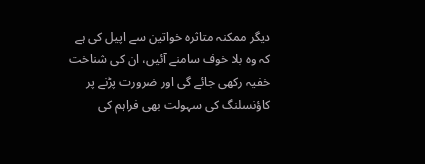دیگر ممکنہ متاثرہ خواتین سے اپیل کی ہے کہ وہ بلا خوف سامنے آئیں، ان کی شناخت خفیہ رکھی جائے گی اور ضرورت پڑنے پر کاؤنسلنگ کی سہولت بھی فراہم کی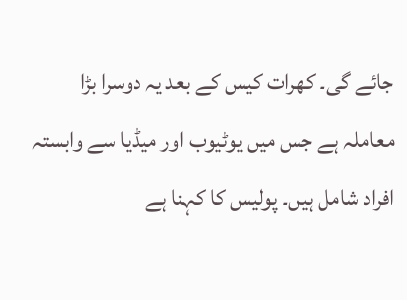جائے گی۔ کھرات کیس کے بعد یہ دوسرا بڑا معاملہ ہے جس میں یوٹیوب اور میڈیا سے وابستہ افراد شامل ہیں۔ پولیس کا کہنا ہے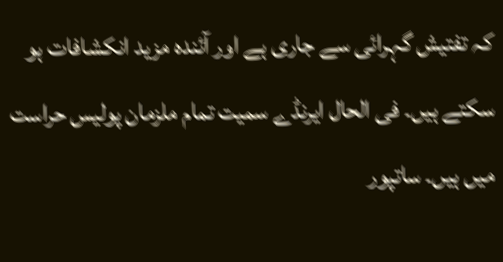کہ تفتیش گہرائی سے جاری ہے اور آئندہ مزید انکشافات ہو سکتے ہیں۔ فی الحال ایرنڈے سمیت تمام ملزمان پولیس حراست میں ہیں۔ ساتپور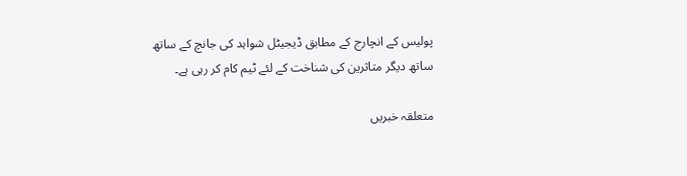پولیس کے انچارج کے مطابق ڈیجیٹل شواہد کی جانچ کے ساتھ ساتھ دیگر متاثرین کی شناخت کے لئے ٹیم کام کر رہی ہے۔

متعلقہ خبریں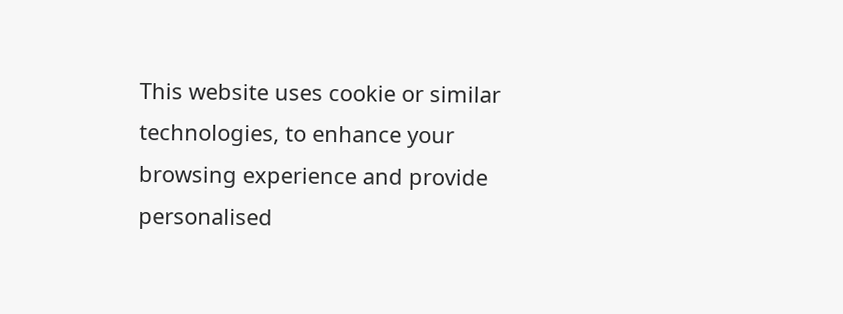This website uses cookie or similar technologies, to enhance your browsing experience and provide personalised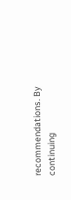recommendations. By continuing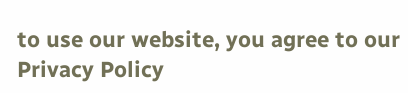to use our website, you agree to our Privacy Policy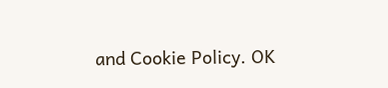and Cookie Policy. OK